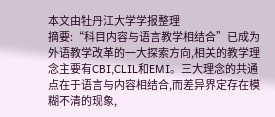本文由牡丹江大学学报整理
摘要:“科目内容与语言教学相结合”已成为外语教学改革的一大探索方向,相关的教学理念主要有CBI,CLIL和EMI。三大理念的共通点在于语言与内容相结合,而差异界定存在模糊不清的现象,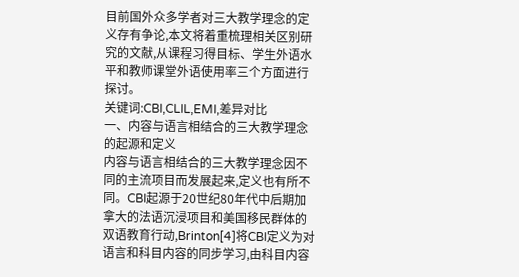目前国外众多学者对三大教学理念的定义存有争论,本文将着重梳理相关区别研究的文献,从课程习得目标、学生外语水平和教师课堂外语使用率三个方面进行探讨。
关键词:CBI,CLIL,EMI,差异对比
一、内容与语言相结合的三大教学理念的起源和定义
内容与语言相结合的三大教学理念因不同的主流项目而发展起来,定义也有所不同。CBI起源于20世纪80年代中后期加拿大的法语沉浸项目和美国移民群体的双语教育行动,Brinton[4]将CBI定义为对语言和科目内容的同步学习,由科目内容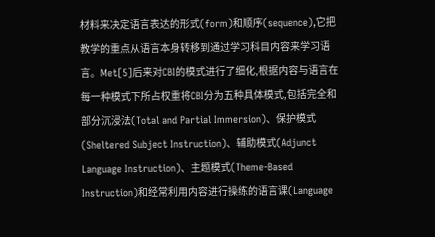材料来决定语言表达的形式(form)和顺序(sequence),它把教学的重点从语言本身转移到通过学习科目内容来学习语言。Met[5]后来对CBI的模式进行了细化,根据内容与语言在每一种模式下所占权重将CBI分为五种具体模式,包括完全和部分沉浸法(Total and Partial Immersion)、保护模式(Sheltered Subject Instruction)、辅助模式(Adjunct Language Instruction)、主题模式(Theme-Based Instruction)和经常利用内容进行操练的语言课(Language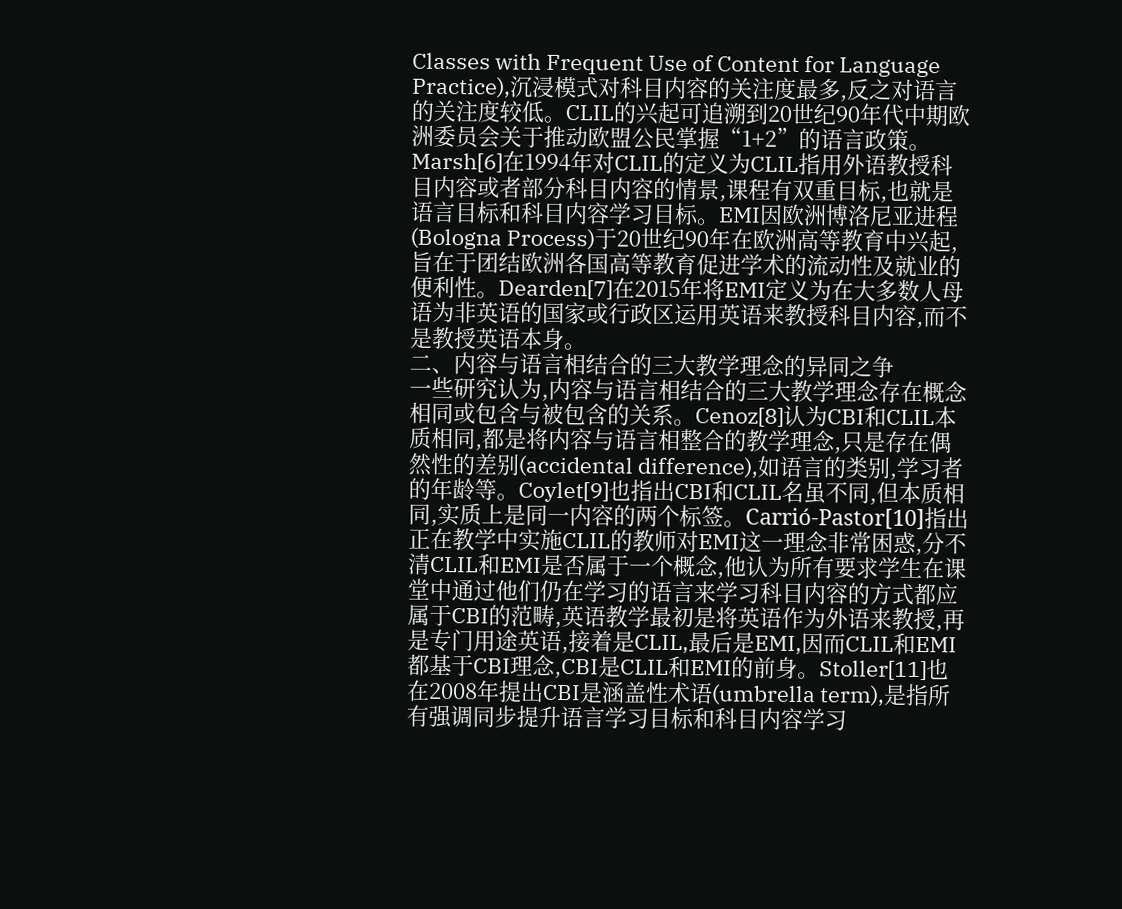Classes with Frequent Use of Content for Language Practice),沉浸模式对科目内容的关注度最多,反之对语言的关注度较低。CLIL的兴起可追溯到20世纪90年代中期欧洲委员会关于推动欧盟公民掌握“1+2”的语言政策。Marsh[6]在1994年对CLIL的定义为CLIL指用外语教授科目内容或者部分科目内容的情景,课程有双重目标,也就是语言目标和科目内容学习目标。EMI因欧洲博洛尼亚进程(Bologna Process)于20世纪90年在欧洲高等教育中兴起,旨在于团结欧洲各国高等教育促进学术的流动性及就业的便利性。Dearden[7]在2015年将EMI定义为在大多数人母语为非英语的国家或行政区运用英语来教授科目内容,而不是教授英语本身。
二、内容与语言相结合的三大教学理念的异同之争
一些研究认为,内容与语言相结合的三大教学理念存在概念相同或包含与被包含的关系。Cenoz[8]认为CBI和CLIL本质相同,都是将内容与语言相整合的教学理念,只是存在偶然性的差别(accidental difference),如语言的类别,学习者的年龄等。Coylet[9]也指出CBI和CLIL名虽不同,但本质相同,实质上是同一内容的两个标签。Carrió-Pastor[10]指出正在教学中实施CLIL的教师对EMI这一理念非常困惑,分不清CLIL和EMI是否属于一个概念,他认为所有要求学生在课堂中通过他们仍在学习的语言来学习科目内容的方式都应属于CBI的范畴,英语教学最初是将英语作为外语来教授,再是专门用途英语,接着是CLIL,最后是EMI,因而CLIL和EMI都基于CBI理念,CBI是CLIL和EMI的前身。Stoller[11]也在2008年提出CBI是涵盖性术语(umbrella term),是指所有强调同步提升语言学习目标和科目内容学习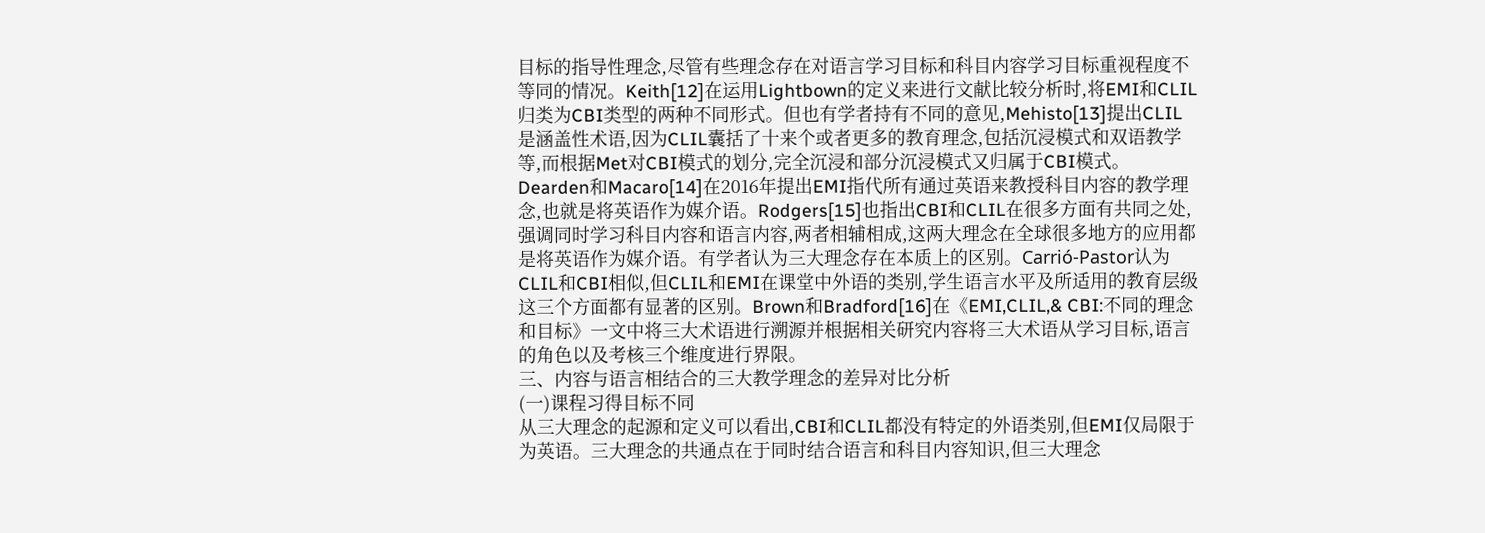目标的指导性理念,尽管有些理念存在对语言学习目标和科目内容学习目标重视程度不等同的情况。Keith[12]在运用Lightbown的定义来进行文献比较分析时,将EMI和CLIL归类为CBI类型的两种不同形式。但也有学者持有不同的意见,Mehisto[13]提出CLIL是涵盖性术语,因为CLIL囊括了十来个或者更多的教育理念,包括沉浸模式和双语教学等,而根据Met对CBI模式的划分,完全沉浸和部分沉浸模式又归属于CBI模式。Dearden和Macaro[14]在2016年提出EMI指代所有通过英语来教授科目内容的教学理念,也就是将英语作为媒介语。Rodgers[15]也指出CBI和CLIL在很多方面有共同之处,强调同时学习科目内容和语言内容,两者相辅相成,这两大理念在全球很多地方的应用都是将英语作为媒介语。有学者认为三大理念存在本质上的区别。Carrió-Pastor认为CLIL和CBI相似,但CLIL和EMI在课堂中外语的类别,学生语言水平及所适用的教育层级这三个方面都有显著的区别。Brown和Bradford[16]在《EMI,CLIL,& CBI:不同的理念和目标》一文中将三大术语进行溯源并根据相关研究内容将三大术语从学习目标,语言的角色以及考核三个维度进行界限。
三、内容与语言相结合的三大教学理念的差异对比分析
(一)课程习得目标不同
从三大理念的起源和定义可以看出,CBI和CLIL都没有特定的外语类别,但EMI仅局限于为英语。三大理念的共通点在于同时结合语言和科目内容知识,但三大理念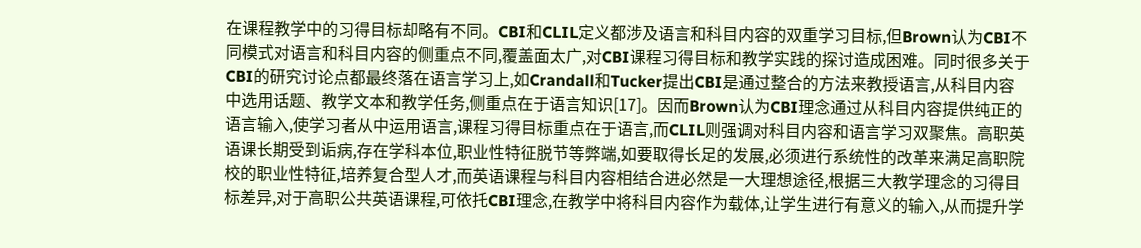在课程教学中的习得目标却略有不同。CBI和CLIL定义都涉及语言和科目内容的双重学习目标,但Brown认为CBI不同模式对语言和科目内容的侧重点不同,覆盖面太广,对CBI课程习得目标和教学实践的探讨造成困难。同时很多关于CBI的研究讨论点都最终落在语言学习上,如Crandall和Tucker提出CBI是通过整合的方法来教授语言,从科目内容中选用话题、教学文本和教学任务,侧重点在于语言知识[17]。因而Brown认为CBI理念通过从科目内容提供纯正的语言输入,使学习者从中运用语言,课程习得目标重点在于语言,而CLIL则强调对科目内容和语言学习双聚焦。高职英语课长期受到诟病,存在学科本位,职业性特征脱节等弊端,如要取得长足的发展,必须进行系统性的改革来满足高职院校的职业性特征,培养复合型人才,而英语课程与科目内容相结合进必然是一大理想途径,根据三大教学理念的习得目标差异,对于高职公共英语课程,可依托CBI理念,在教学中将科目内容作为载体,让学生进行有意义的输入,从而提升学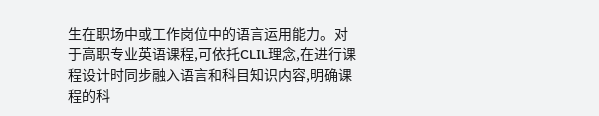生在职场中或工作岗位中的语言运用能力。对于高职专业英语课程,可依托CLIL理念,在进行课程设计时同步融入语言和科目知识内容,明确课程的科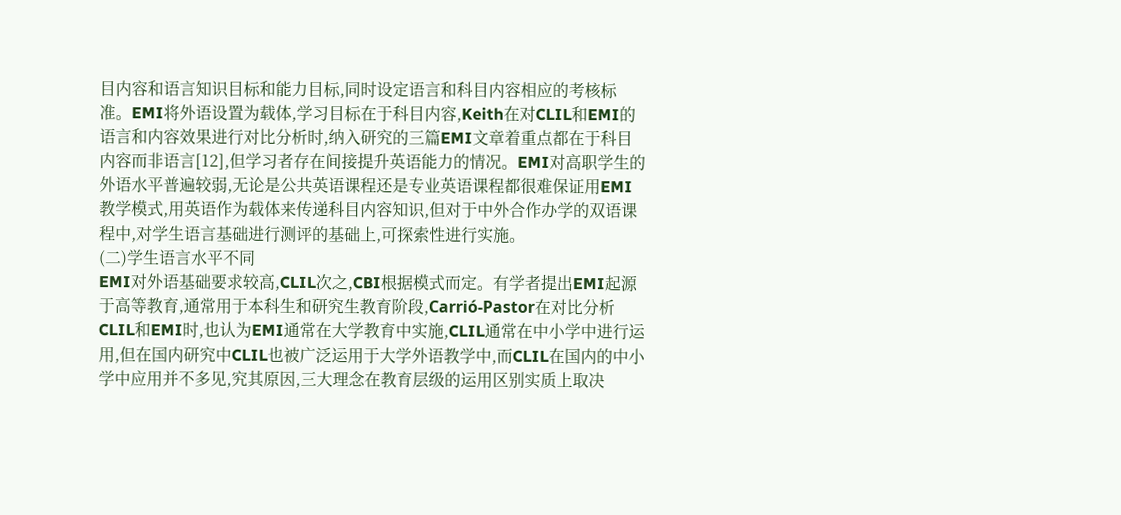目内容和语言知识目标和能力目标,同时设定语言和科目内容相应的考核标准。EMI将外语设置为载体,学习目标在于科目内容,Keith在对CLIL和EMI的语言和内容效果进行对比分析时,纳入研究的三篇EMI文章着重点都在于科目内容而非语言[12],但学习者存在间接提升英语能力的情况。EMI对高职学生的外语水平普遍较弱,无论是公共英语课程还是专业英语课程都很难保证用EMI教学模式,用英语作为载体来传递科目内容知识,但对于中外合作办学的双语课程中,对学生语言基础进行测评的基础上,可探索性进行实施。
(二)学生语言水平不同
EMI对外语基础要求较高,CLIL次之,CBI根据模式而定。有学者提出EMI起源于高等教育,通常用于本科生和研究生教育阶段,Carrió-Pastor在对比分析CLIL和EMI时,也认为EMI通常在大学教育中实施,CLIL通常在中小学中进行运用,但在国内研究中CLIL也被广泛运用于大学外语教学中,而CLIL在国内的中小学中应用并不多见,究其原因,三大理念在教育层级的运用区别实质上取决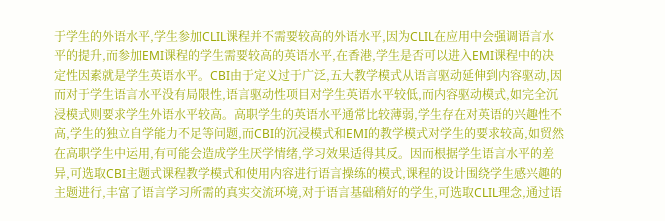于学生的外语水平,学生参加CLIL课程并不需要较高的外语水平,因为CLIL在应用中会强调语言水平的提升,而参加EMI课程的学生需要较高的英语水平,在香港,学生是否可以进入EMI课程中的决定性因素就是学生英语水平。CBI由于定义过于广泛,五大教学模式从语言驱动延伸到内容驱动,因而对于学生语言水平没有局限性,语言驱动性项目对学生英语水平较低,而内容驱动模式,如完全沉浸模式则要求学生外语水平较高。高职学生的英语水平通常比较薄弱,学生存在对英语的兴趣性不高,学生的独立自学能力不足等问题,而CBI的沉浸模式和EMI的教学模式对学生的要求较高,如贸然在高职学生中运用,有可能会造成学生厌学情绪,学习效果适得其反。因而根据学生语言水平的差异,可选取CBI主题式课程教学模式和使用内容进行语言操练的模式,课程的设计围绕学生感兴趣的主题进行,丰富了语言学习所需的真实交流环境,对于语言基础稍好的学生,可选取CLIL理念,通过语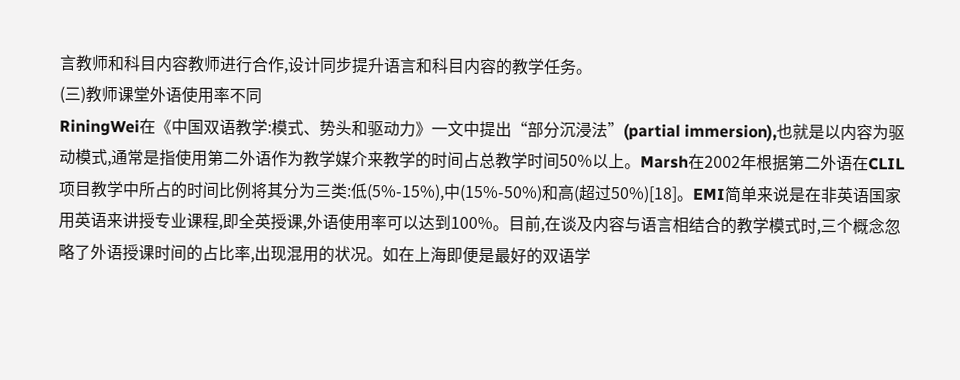言教师和科目内容教师进行合作,设计同步提升语言和科目内容的教学任务。
(三)教师课堂外语使用率不同
RiningWei在《中国双语教学:模式、势头和驱动力》一文中提出“部分沉浸法”(partial immersion),也就是以内容为驱动模式,通常是指使用第二外语作为教学媒介来教学的时间占总教学时间50%以上。Marsh在2002年根据第二外语在CLIL项目教学中所占的时间比例将其分为三类:低(5%-15%),中(15%-50%)和高(超过50%)[18]。EMI简单来说是在非英语国家用英语来讲授专业课程,即全英授课,外语使用率可以达到100%。目前,在谈及内容与语言相结合的教学模式时,三个概念忽略了外语授课时间的占比率,出现混用的状况。如在上海即便是最好的双语学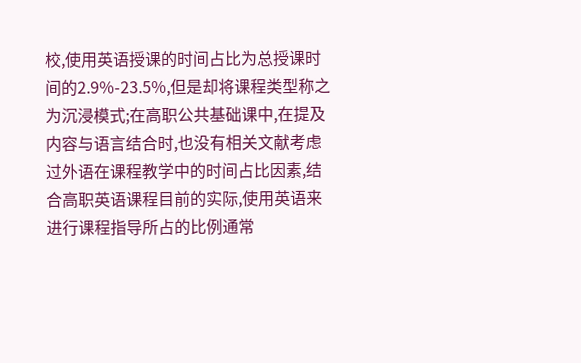校,使用英语授课的时间占比为总授课时间的2.9%-23.5%,但是却将课程类型称之为沉浸模式;在高职公共基础课中,在提及内容与语言结合时,也没有相关文献考虑过外语在课程教学中的时间占比因素,结合高职英语课程目前的实际,使用英语来进行课程指导所占的比例通常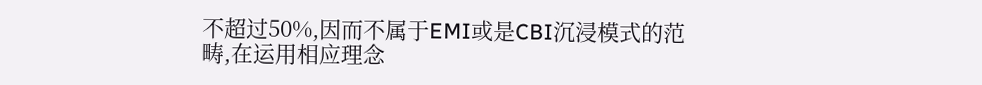不超过50%,因而不属于EMI或是CBI沉浸模式的范畴,在运用相应理念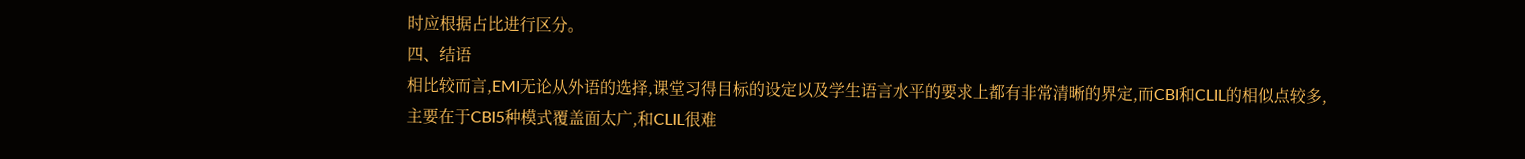时应根据占比进行区分。
四、结语
相比较而言,EMI无论从外语的选择,课堂习得目标的设定以及学生语言水平的要求上都有非常清晰的界定,而CBI和CLIL的相似点较多,主要在于CBI5种模式覆盖面太广,和CLIL很难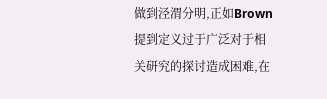做到泾渭分明,正如Brown提到定义过于广泛对于相关研究的探讨造成困难,在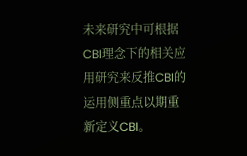未来研究中可根据CBI理念下的相关应用研究来反推CBI的运用侧重点以期重新定义CBI。